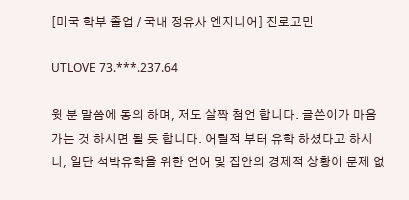[미국 학부 졸업 / 국내 정유사 엔지니어] 진로고민

UTLOVE 73.***.237.64

윗 분 말씀에 동의 하며, 저도 살짝 첨언 합니다. 글쓴이가 마음 가는 것 하시면 될 듯 합니다. 어릴적 부터 유학 하셨다고 하시니, 일단 석박유학을 위한 언어 및 집안의 경제적 상황이 문제 없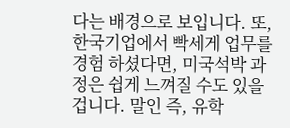다는 배경으로 보입니다. 또, 한국기업에서 빡세게 업무를 경험 하셨다면, 미국석박 과정은 쉽게 느껴질 수도 있을 겁니다. 말인 즉, 유학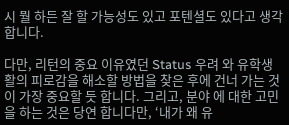시 뭘 하든 잘 할 가능성도 있고 포텐셜도 있다고 생각합니다.

다만, 리턴의 중요 이유였던 Status 우려 와 유학생활의 피로감을 해소할 방법을 찾은 후에 건너 가는 것이 가장 중요할 듯 합니다. 그리고, 분야 에 대한 고민을 하는 것은 당연 합니다만, ‘내가 왜 유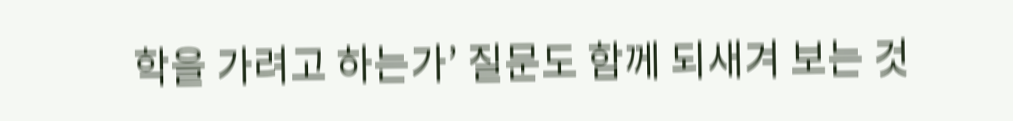학을 가려고 하는가’ 질문도 함께 되새겨 보는 것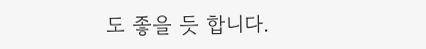도 좋을 듯 합니다.